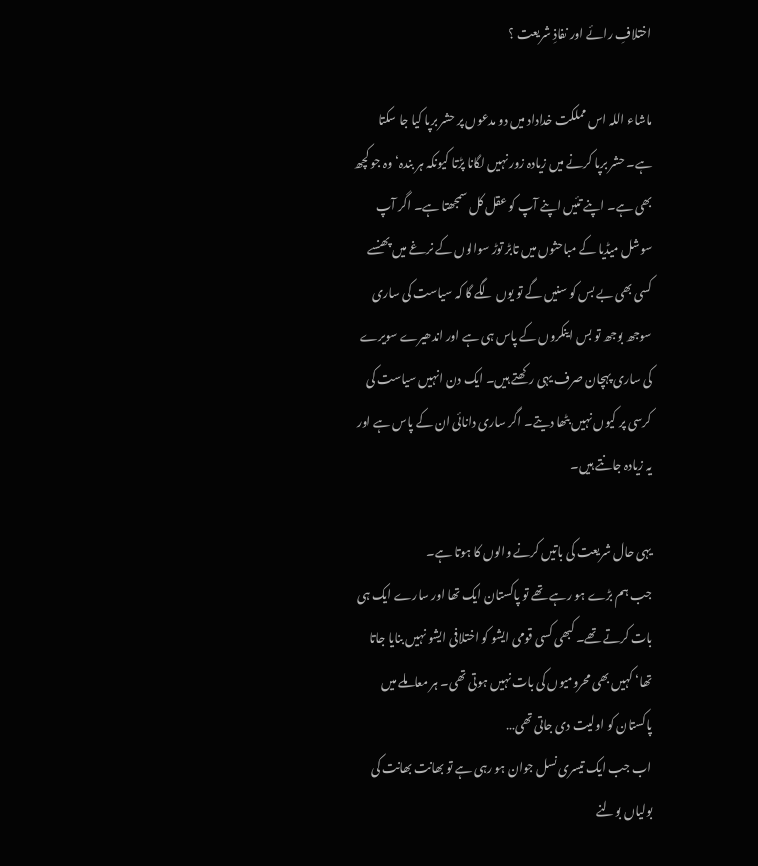اختلافِ رائے اور نفاذِ شریعت ؟

ماشاء اللہ اس مملکت خداداد میں دو مدعوں پر حشر برپا کیا جا سکتا ہے۔ حشر برپا کرنے میں زیادہ زور نہیں لگانا پڑتا کیونکہ ہر بندہ‘ وہ جو کچھ بھی ہے۔ اپنے تئیں اپنے آپ کو عقل کل سمجھتا ہے۔ اگر آپ سوشل میڈیا کے مباحثوں میں تابڑ توڑ سوالوں کے نرغے میں پھنسے کسی بھی بے بس کو سنیں گے تو یوں لگے گا کہ سیاست کی ساری سوجھ بوجھ تو بس اینکروں کے پاس ہی ہے اور اندھیرے سویرے کی ساری پہچان صرف یہی رکھتے ہیں۔ ایک دن انہیں سیاست کی کرسی پر کیوں نہیں بٹھا دیتے۔ اگر ساری دانائی ان کے پاس ہے اور یہ زیادہ جانتے ہیں۔

یہی حال شریعت کی باتیں کرنے والوں کا ہوتا ہے۔
جب ہم بڑے ہو رہے تھے تو پاکستان ایک تھا اور سارے ایک ہی بات کرتے تھے۔ کبھی کسی قومی ایشو کو اختلافی ایشو نہیں بنایا جاتا تھا‘ کہیں بھی محرومیوں کی بات نہیں ہوتی تھی۔ ہر معاملے میں پاکستان کو اولیت دی جاتی تھی…
اب جب ایک تیسری نسل جوان ہو رہی ہے تو بھانت بھانت کی بولیاں بولنے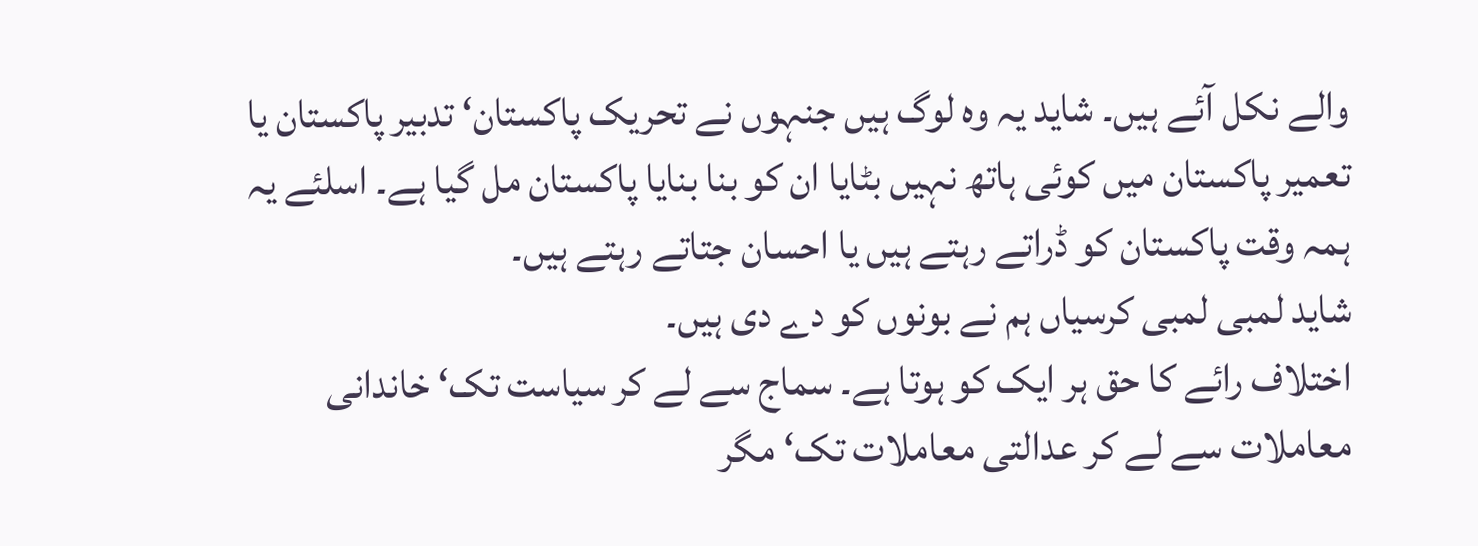والے نکل آئے ہیں۔ شاید یہ وہ لوگ ہیں جنہوں نے تحریک پاکستان‘ تدبیر پاکستان یا تعمیر پاکستان میں کوئی ہاتھ نہیں بٹایا ان کو بنا بنایا پاکستان مل گیا ہے۔ اسلئے یہ ہمہ وقت پاکستان کو ڈراتے رہتے ہیں یا احسان جتاتے رہتے ہیں۔
شاید لمبی لمبی کرسیاں ہم نے بونوں کو دے دی ہیں۔
اختلاف رائے کا حق ہر ایک کو ہوتا ہے۔ سماج سے لے کر سیاست تک‘ خاندانی معاملات سے لے کر عدالتی معاملات تک‘ مگر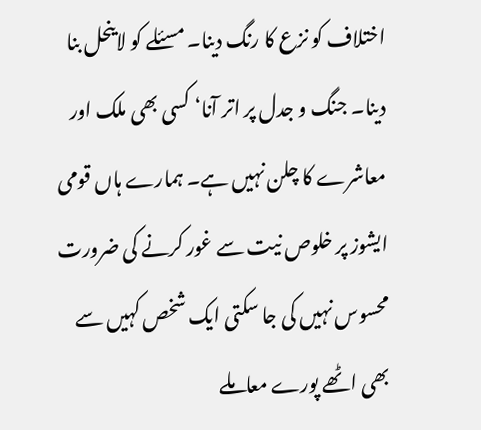اختلاف کو نزع کا رنگ دینا۔ مسئلے کو لاینحل بنا دینا۔ جنگ و جدل پر اتر آنا‘ کسی بھی ملک اور معاشرے کا چلن نہیں ہے۔ ہمارے ہاں قومی ایشوز پر خلوص نیت سے غور کرنے کی ضرورت محسوس نہیں کی جا سکتی ایک شخص کہیں سے بھی اٹھے پورے معاملے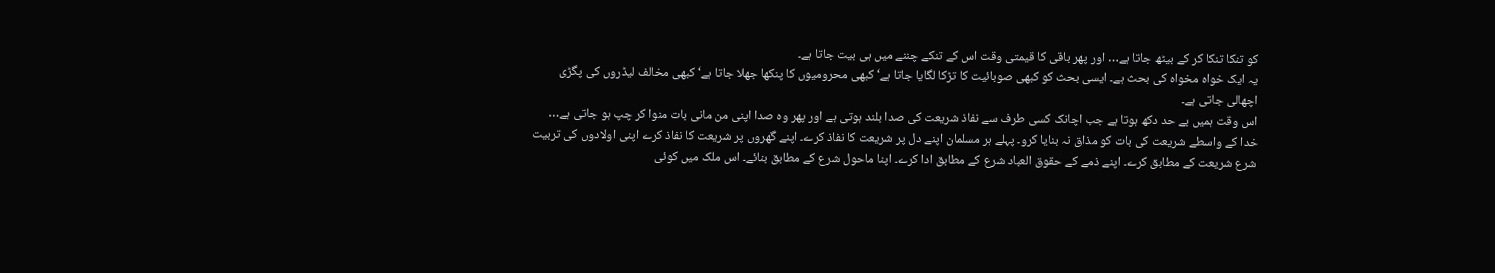کو تنکا تنکا کر کے بیٹھ جاتا ہے… اور پھر باقی کا قیمتی وقت اس کے تنکے چننے میں ہی بیت جاتا ہے۔
یہ ایک خواہ مخواہ کی بحث ہے۔ ایسی بحث کو کبھی صوبائیت کا تڑکا لگایا جاتا ہے‘ کبھی محرومیوں کا پنکھا جھلا جاتا ہے‘ کبھی مخالف لیڈروں کی پگڑی اچھالی جاتی ہے۔
اس وقت ہمیں بے حد دکھ ہوتا ہے جب اچانک کسی طرف سے نفاذ شریعت کی صدا بلند ہوتی ہے اور پھر وہ صدا اپنی من مانی بات منوا کر چپ ہو جاتی ہے…
خدا کے واسطے شریعت کی بات کو مذاق نہ بنایا کرو۔ پہلے ہر مسلمان اپنے دل پر شریعت کا نفاذ کرے۔ اپنے گھروں پر شریعت کا نفاذ کرے اپنی اولادوں کی تربیت شرع شریعت کے مطابق کرے۔ اپنے ذمے کے حقوق العباد شرع کے مطابق ادا کرے۔ اپنا ماحول شرع کے مطابق بنائے۔ اس ملک میں کوئی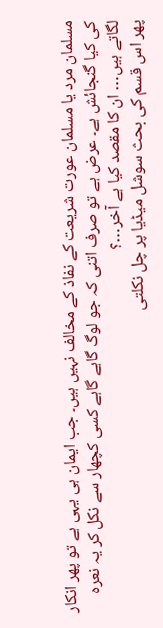مسلمان مرد یا مسلمان عورت شریعت کے نفاذ کے مخالف نہیں ہیں۔ جب ایمان ہی یہی ہے تو پھر انکار کی کیا گنجائش ہے۔ عرض ہے تو صرف اتنی کہ جو لوگ گاہے گاہے کسی کچھار سے نکل کر یہ نعرہ لگاتے ہیں… ان کا مقصد کیا ہے آخر…؟
پھر اس قسم کی بحث سوشل میڈیا پر چل نکلتی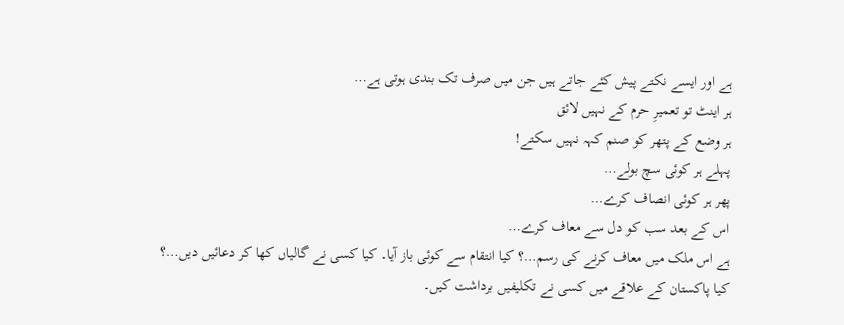ہے اور ایسے نکتے پیش کئے جاتے ہیں جن میں صرف تک بندی ہوتی ہے…
ہر اینٹ تو تعمیرِ حرم کے نہیں لائق
ہر وضع کے پتھر کو صنم کہہ نہیں سکتے!
پہلے ہر کوئی سچ بولے…
پھر ہر کوئی انصاف کرے…
اس کے بعد سب کو دل سے معاف کرے…
ہے اس ملک میں معاف کرنے کی رسم…؟ کیا انتقام سے کوئی باز آیا۔ کیا کسی نے گالیاں کھا کر دعائیں دیں…؟
کیا پاکستان کے علاقے میں کسی نے تکلیفیں برداشت کیں۔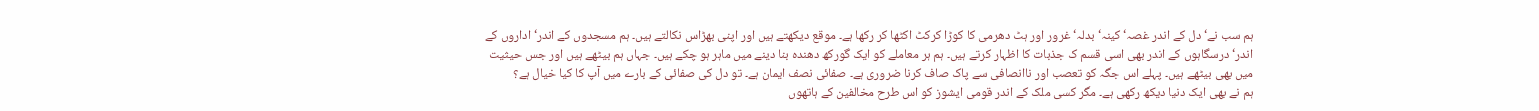ہم سب نے‘ دل کے اندر غصہ‘ کینہ‘ بدلہ‘ غرور اور ہٹ دھرمی کا کوڑا کرکٹ اکٹھا کر رکھا ہے۔ موقع دیکھتے ہیں اور اپنی بھڑاس نکالتے ہیں۔ ہم مسجدوں کے اندر‘ اداروں کے اندر‘ درسگاہوں کے اندر بھی اسی قسم ک جذبات کا اظہار کرتے ہیں۔ ہم ہر معاملے کو ایک گورکھ دھندہ بنا دینے میں ماہر ہو چکے ہیں۔ جہاں ہم بیٹھے ہیں اور جس حیثیت میں بھی بیٹھے ہیں۔ پہلے اس جگہ کو تعصب اور ناانصافی سے پاک صاف کرنا ضروری ہے۔ صفائی نصف ایمان ہے۔ تو دل کی صفائی کے بارے میں آپ کا کیا خیال ہے؟
ہم نے بھی ایک دنیا دیکھ رکھی ہے۔ مگر کسی ملک کے اندر قومی ایشوز کو اس طرح مخالفین کے ہاتھوں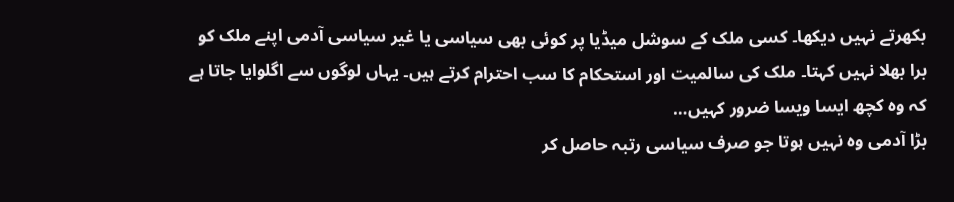بکھرتے نہیں دیکھا۔ کسی ملک کے سوشل میڈیا پر کوئی بھی سیاسی یا غیر سیاسی آدمی اپنے ملک کو برا بھلا نہیں کہتا۔ ملک کی سالمیت اور استحکام کا سب احترام کرتے ہیں۔ یہاں لوگوں سے اگلوایا جاتا ہے کہ وہ کچھ ایسا ویسا ضرور کہیں…
بڑا آدمی وہ نہیں ہوتا جو صرف سیاسی رتبہ حاصل کر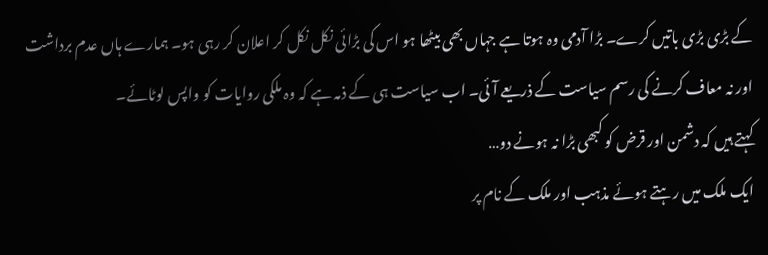کے بڑی بڑی باتیں کرے۔ بڑا آدمی وہ ہوتا ہے جہاں بھی بیٹھا ہو اس کی بڑائی نکل نکل کر اعلان کر رہی ہو۔ ہمارے ہاں عدم برداشت اور نہ معاف کرنے کی رسم سیاست کے ذریعے آئی۔ اب سیاست ہی کے ذمہ ہے کہ وہ ملکی روایات کو واپس لوٹائے۔
کہتے ہیں کہ دشمن اور قرض کو کبھی بڑا نہ ہونے دو…
ایک ملک میں رہتے ہوئے مذہب اور ملک کے نام پر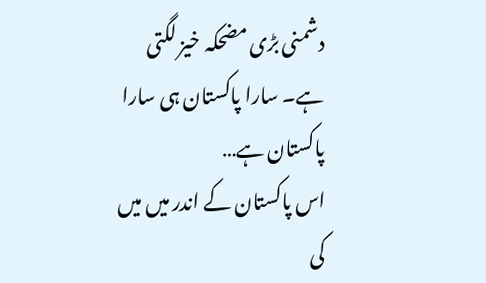دشمنی بڑی مضحکہ خیز لگتی ہے۔ سارا پاکستان ہی سارا پاکستان ہے…
اس پاکستان کے اندر میں میں کی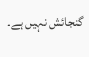گنجائش نہیں ہے۔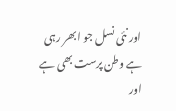اور نئی نسل جو ابھر رہی ہے وطن پرست بھی ہے اور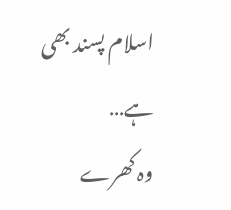اسلام پسند بھی ہے…
وہ کھرے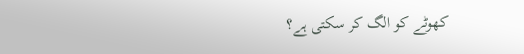کھوٹے کو الگ کر سکتی ہے؟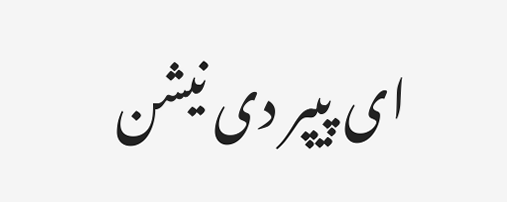ای پیپر دی نیشن